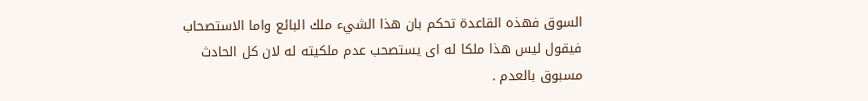السوق فهذه القاعدة تحكم بان هذا الشيء ملك البائع واما الاستصحاب فيقول ليس هذا ملكا له اى يستصحب عدم ملكيته له لان كل الحادث مسبوق بالعدم .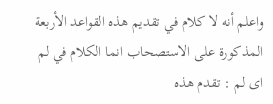واعلم أنه لا كلام في تقديم هذه القواعد الأربعة المذكورة على الاستصحاب انما الكلام في لم اى لم : تقدم هذه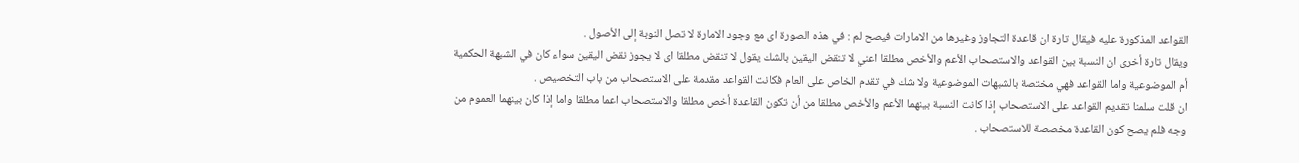القواعد المذكورة عليه فيقال تارة ان قاعدة التجاوز وغيرها من الامارات فيصح لم : في هذه الصورة اى مع وجود الامارة لا تصل النوبة إلى الأصول .
ويقال تارة أخرى ان النسبة بين القواعد والاستصحاب الأعم والأخص مطلقا اعني لا تنقض اليقين بالشك يقول لا تنقض مطلقا اى لا يجوز نقض اليقين سواء كان في الشبهة الحكمية أم الموضوعية واما القواعد فهي مختصة بالشبهات الموضوعية ولا شك في تقدم الخاص على العام فكانت القواعد مقدمة على الاستصحاب من باب التخصيص .
ان قلت سلمنا تقديم القواعد على الاستصحاب إذا كانت النسبة بينهما الأعم والأخص مطلقا من أن تكون القاعدة أخص مطلقا والاستصحاب اعما مطلقا واما إذا كان بينهما العموم من وجه فلم يصح كون القاعدة مخصصة للاستصحاب .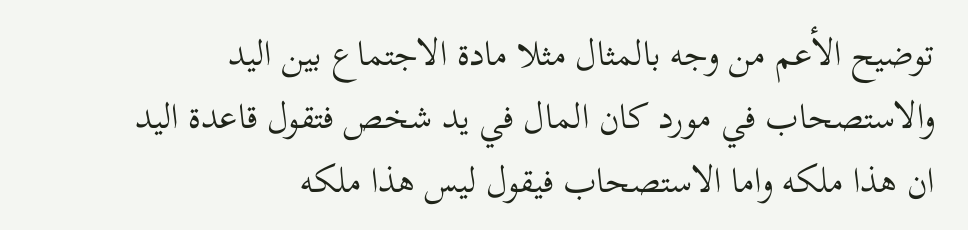توضيح الأعم من وجه بالمثال مثلا مادة الاجتماع بين اليد والاستصحاب في مورد كان المال في يد شخص فتقول قاعدة اليد ان هذا ملكه واما الاستصحاب فيقول ليس هذا ملكه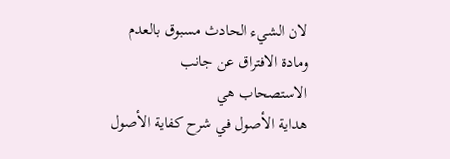لان الشيء الحادث مسبوق بالعدم ومادة الافتراق عن جانب الاستصحاب هي
هداية الأصول في شرح كفاية الأصول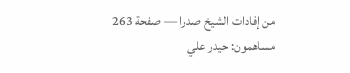من إفادات الشيخ صدرا — صفحة 263
مساهمون: حيدر علي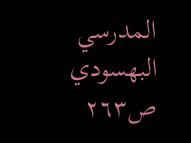المدرسي البهسودي
ص٢٦٣